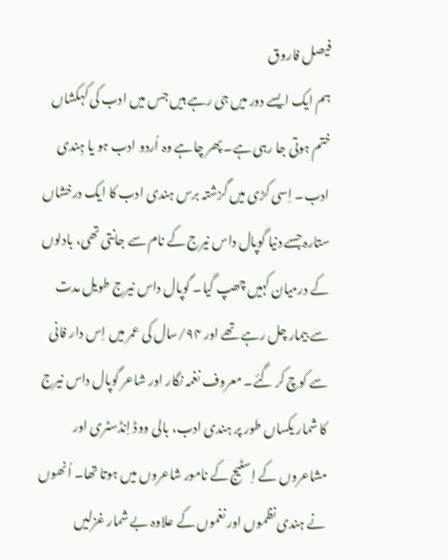فیصل فاروق
ہم ایک ایسے دور میں جی رہے ہیں جس میں ادب کی کہکشاں ختم ہوتی جا رہی ہے۔ پھر چاہے وہ اُردو ادب ہو یا ہِندی ادب۔ اِسی کڑی میں گزشتہ برس ہندی ادب کا ایک درخشاں ستارہ جسے دنیا گوپال داس نیرج کے نام سے جانتی تھی، بادلوں کے درمیان کہیں چھپ گیا۔ گوپال داس نیرج طویل مدت سے بیمار چل رہے تھے اور ٩۴/سال کی عمر میں اِس دار فانی سے کوچ کر گئے۔ معروف نغمہ نگار اور شاعر گوپال داس نیرج کا شمار یکساں طور پر ہندی ادب، بالی ووڈ اِنڈسٹری اور مشاعروں کے اِسٹیج کے نامور شاعروں میں ہوتا تھا۔ اُنھوں نے ہندی نظموں اور نغموں کے علاوہ بے شمار غزلیں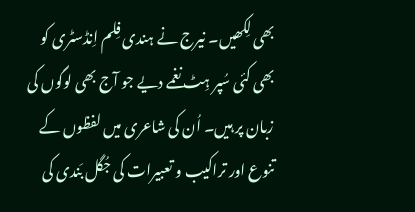بھی لِکھیں۔ نیرج نے ہندی فِلم اِنڈسٹری کو بھی کئی سُپر ہِٹ نغمے دیے جو آج بھی لوگوں کی زبان پر ہیں۔ اُن کی شاعری میں لفظوں کے تنوع اور تراکیب و تعبیرات کی جُگل بَندی کی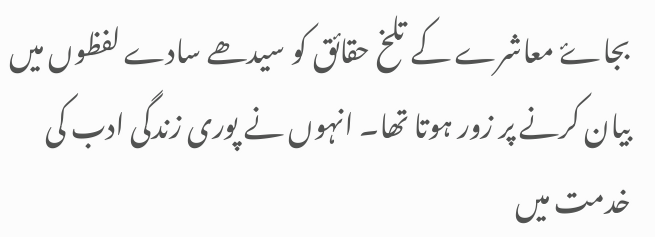بجاۓ معاشرے کے تلخ حقائق کو سیدھے سادے لفظوں میں بیان کرنے پر زور ہوتا تھا۔ انہوں نے پوری زندگی ادب کی خدمت میں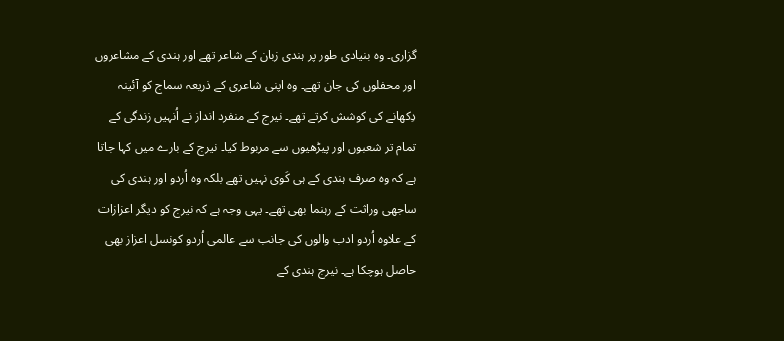گزاری۔ وہ بنیادی طور پر ہندی زبان کے شاعر تھے اور ہندی کے مشاعروں اور محفلوں کی جان تھے۔ وہ اپنی شاعری کے ذریعہ سماج کو آئینہ دِکھانے کی کوشش کرتے تھے۔ نیرج کے منفرد انداز نے اُنہیں زندگی کے تمام تر شعبوں اور پیڑھیوں سے مربوط کیا۔ نیرج کے بارے میں کہا جاتا ہے کہ وہ صرف ہندی کے ہی کَوی نہیں تھے بلکہ وہ اُردو اور ہندی کی ساجھی وراثت کے رہنما بھی تھے۔ یہی وجہ ہے کہ نیرج کو دیگر اعزازات کے علاوہ اُردو ادب والوں کی جانب سے عالمی اُردو کونسل اعزاز بھی حاصل ہوچکا ہے۔ نیرج ہندی کے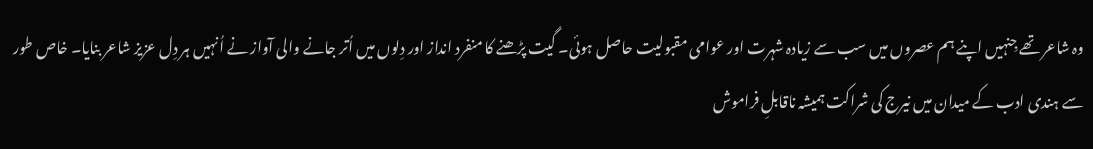وہ شاعر تھے جِنہیں اپنے ہم عصروں میں سب سے زیادہ شہرت اور عوامی مقبولیت حاصل ہوئی۔ گیت پڑھنے کا منفرد انداز اور دِلوں میں اُتر جانے والی آواز نے اُنہیں ہر دِل عزیز شاعر بنایا۔ خاص طور سے ہندی ادب کے میدان میں نیرج کی شراکت ہمیشہ ناقابلِ فراموش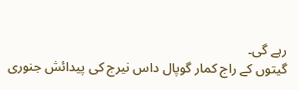رہے گی۔
گیتوں کے راج کمار گوپال داس نیرج کی پیدائش جنوری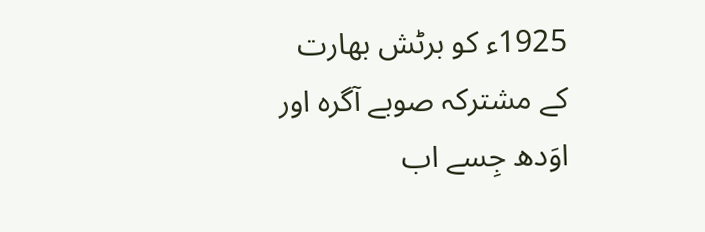1925ء کو برٹش بھارت کے مشترکہ صوبے آگرہ اور اوَدھ جِسے اب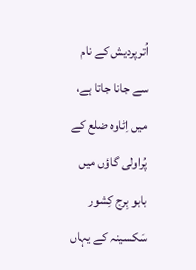اُترپردیش کے نام سے جانا جاتا ہے، میں اِٹاوہ ضلع کے پُراولی گاؤں میں بابو بِرج کِشور سَکسینہ کے یہاں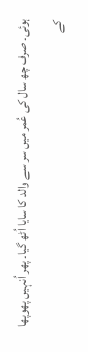ہوئی۔ صرف چھ سال کی عُمر میں سر سے والد کا سایا اُٹھ گیا۔ پھر اُنہیں پھوپھا کے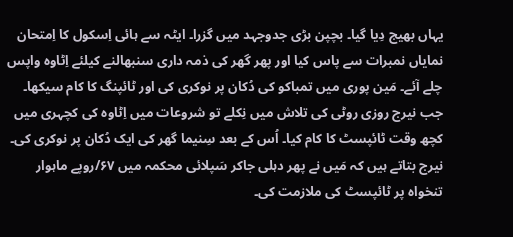یہاں بھیج دِیا گیا۔ بچپن بڑی جدوجہد میں گزرا۔ ایٹہ سے ہائی اِسکول کا اِمتحان نمایاں نمبرات سے پاس کیا اور پھر گھر کی ذمہ داری سنبھالنے کیلئے اِٹاوہ واپس چلے آئے۔ مَین پوری میں تمباکو کی دُکان پر نوکری کی اور ٹائپنگ کا کام سیکھا۔ جب نیرج روزی روٹی کی تلاش میں نِکلے تو شروعات میں اِٹاوہ کی کچہری میں کچھ وقت ٹائپسٹ کا کام کیا۔ اُس کے بعد سِنیما گھر کی ایک دُکان پر نوکری کی۔ نیرج بتاتے ہیں کہ مَیں نے پھر دہلی جاکر سَپلائی محکمہ میں ۶۷/روپے ماہوار تنخواہ پر ٹائپسٹ کی ملازمت کی۔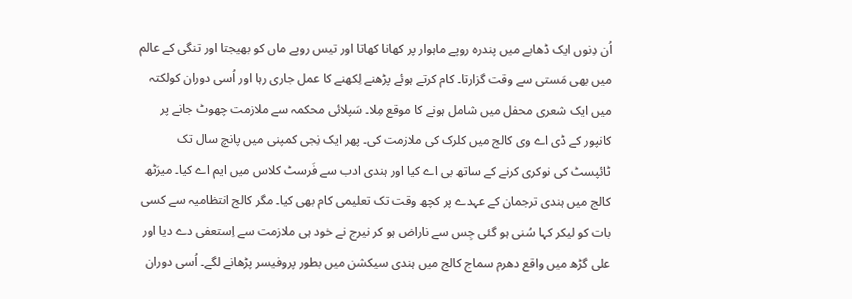اُن دِنوں ایک ڈھابے میں پندرہ روپے ماہوار پر کھانا کھاتا اور تیس روپے ماں کو بھیجتا اور تنگی کے عالم میں بھی مَستی سے وقت گزارتا۔ کام کرتے ہوئے پڑھنے لِکھنے کا عمل جاری رہا اور اُسی دوران کولکتہ میں ایک شعری محفل میں شامل ہونے کا موقع مِلا۔ سَپلائی محکمہ سے ملازمت چھوٹ جانے پر کانپور کے ڈی اے وی کالج میں کلرک کی ملازمت کی۔ پھر ایک نِجی کمپنی میں پانچ سال تک ٹائپسٹ کی نوکری کرنے کے ساتھ بی اے کیا اور ہندی ادب سے فَرسٹ کلاس میں ایم اے کیا۔ میرَٹھ کالج میں ہندی ترجمان کے عہدے پر کچھ وقت تک تعلیمی کام بھی کیا۔ مگر کالج انتظامیہ سے کسی بات کو لیکر کہا سُنی ہو گئی جِس سے ناراض ہو کر نیرج نے خود ہی ملازمت سے اِستعفی دے دیا اور علی گڑھ میں واقع دھرم سماج کالج میں ہندی سیکشن میں بطور پروفیسر پڑھانے لگے۔ اُسی دوران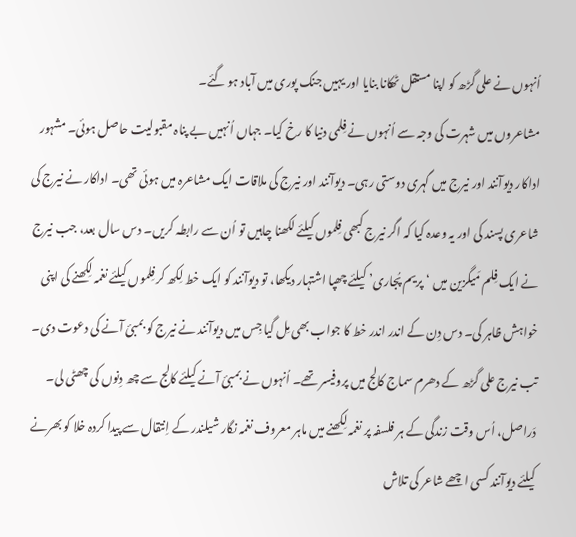اُنہوں نے علی گڑھ کو اپنا مستقل ٹھکانا بنایا اور یہیں جنک پوری میں آباد ہو گئے۔
مشاعروں میں شہرت کی وجہ سے اُنہوں نے فِلمی دنیا کا رخ کیا۔ جہاں اُنہیں بے پناہ مقبولیت حاصل ہوئی۔ مشہور اداکار دیوآنند اور نیرج میں گہری دوستی رہی۔ دیوآنند اور نیرج کی ملاقات ایک مشاعرہ میں ہوئی تھی۔ اداکار نے نیرج کی شاعری پسند کی اور یہ وعدہ کیا کہ اگر نیرج کبھی فِلموں کیلئے لکھنا چاہیں تو اُن سے رابطہ کریں۔ دس سال بعد، جب نیرج نے ایک فِلم مَیگزین میں ‘پریم پُجاری’ کیلئے چھپا اشتہار دیکھا، تو دیوآنند کو ایک خط لِکھ کر فِلموں کیلئے نغمہ لِکھنے کی اپنی خواہش ظاہر کی۔ دس دِن کے اندر اندر خط کا جواب بھی مِل گیا جِس میں دیوآنند نے نیرج کو بمبئ آنے کی دعوت دی۔ تب نیرج علی گڑھ کے دھرم سماج کالج میں پروفیسر تھے۔ اُنہوں نے بمبئ آنے کیلئے کالج سے چھ دِنوں کی چھٹی لی۔ دَراصل، اُس وقت زندگی کے ہر فلسفہ پر نغمہ لِکھنے میں ماہر معروف نغمہ نگار شیلندر کے اِنتقال سے پیدا کردہ خلا کو بھرنے کیلئے دیوآنند کسی اچھے شاعر کی تلاش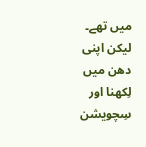میں تھے۔ لیکن اپنی دھن میں لِکھنا اور سِچویشن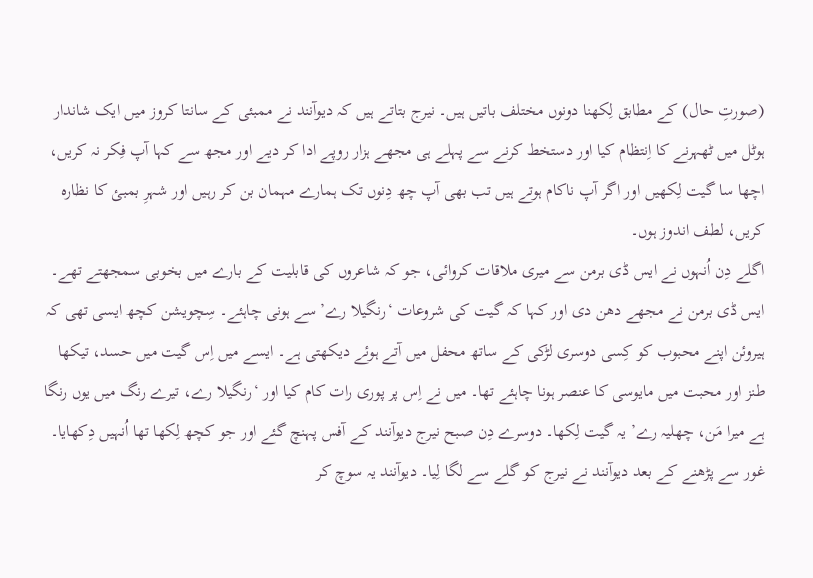(صورتِ حال) کے مطابق لِکھنا دونوں مختلف باتیں ہیں۔ نیرج بتاتے ہیں کہ دیوآنند نے ممبئی کے سانتا کروز میں ایک شاندار ہوٹل میں ٹھہرنے کا اِنتظام کیا اور دستخط کرنے سے پہلے ہی مجھے ہزار روپے ادا کر دیے اور مجھ سے کہا آپ فِکر نہ کریں، اچھا سا گیت لِکھیں اور اگر آپ ناکام ہوتے ہیں تب بھی آپ چھ دِنوں تک ہمارے مہمان بن کر رہیں اور شہرِ بمبئ کا نظارہ کریں، لطف اندوز ہوں۔
اگلے دِن اُنہوں نے ایس ڈی برمن سے میری ملاقات کروائی، جو کہ شاعروں کی قابلیت کے بارے میں بخوبی سمجھتے تھے۔ ایس ڈی برمن نے مجھے دھن دی اور کہا کہ گیت کی شروعات ‘رنگیلا رے’ سے ہونی چاہئے۔ سِچویشن کچھ ایسی تھی کہ ہیروئن اپنے محبوب کو کِسی دوسری لڑکی کے ساتھ محفل میں آتے ہوئے دیکھتی ہے۔ ایسے میں اِس گیت میں حسد، تیکھا طنز اور محبت میں مایوسی کا عنصر ہونا چاہئے تھا۔ میں نے اِس پر پوری رات کام کیا اور ‘رنگیلا رے، تیرے رنگ میں یوں رنگا ہے میرا مَن، چھلیہ رے’ یہ گیت لِکھا۔ دوسرے دِن صبح نیرج دیوآنند کے آفس پہنچ گئے اور جو کچھ لِکھا تھا اُنہیں دِکھایا۔ غور سے پڑھنے کے بعد دیوآنند نے نیرج کو گلے سے لگا لِیا۔ دیوآنند یہ سوچ کر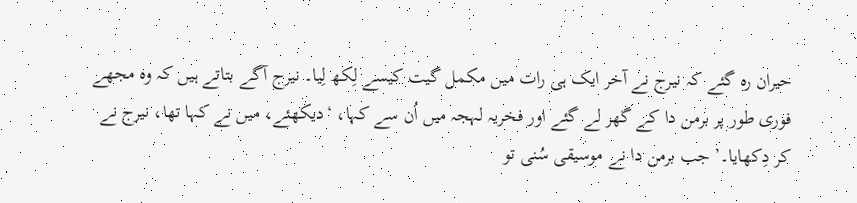حیران رہ گئے کہ نیرج نے آخر ایک ہی رات میں مکمل گیت کیسے لِکھ لِیا۔ نیرج آگے بتاتے ہیں کہ وہ مجھے فوری طور پر برمن دا کے گھر لے گئے اور فخریہ لہجہ میں اُن سے کہا، ‘دیکھئے، میں نے کہا تھا، نیرج نے کر دِکھایا۔’ جب برمن دا نے موسیقی سُنی تو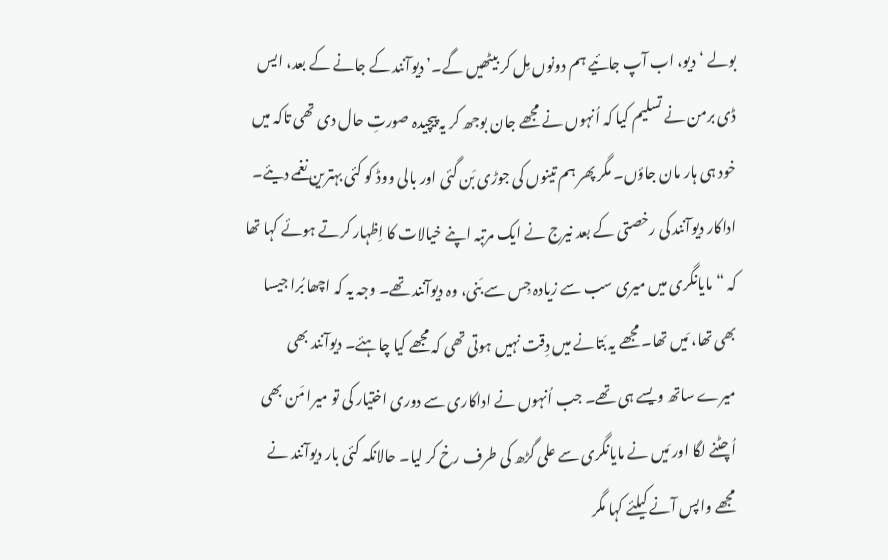بولے ‘دیو، اب آپ جائیے ہم دونوں مِل کر بیٹھیں گے۔’ دیوآنند کے جانے کے بعد، ایس ڈی برمن نے تسلیم کیا کہ اُنہوں نے مجھے جان بوجھ کر یہ پیچیدہ صورتِ حال دی تھی تاکہ میں خود ہی ہار مان جاؤں۔ مگر پھر ہم تینوں کی جوڑی بَن گئی اور بالی ووڈ کو کئی بہترین نغمے دیئے۔ اداکار دیوآنند کی رخصتی کے بعد نیرج نے ایک مرتبہ اپنے خیالات کا اِظہار کرتے ہوئے کہا تھا کہ “مایانگری میں میری سب سے زیادہ جِس سے بَنی، وہ دیوآنند تھے۔ وجہ یہ کہ اچھا بُرا جیسا بھی تھا، مَیں تھا۔ مجھے یہ بَتانے میں دِقت نہیں ہوتی تھی کہ مجھے کیا چاہئے۔ دیوآنند بھی میرے ساتھ ویسے ہی تھے۔ جب اُنہوں نے اداکاری سے دوری اختیار کی تو میرا مَن بھی اُچٹنے لگا اور مَیں نے مایانگری سے علی گڑھ کی طرف رخ کر لیا۔ حالانکہ کئی بار دیوآنند نے مجھے واپس آنے کیلئے کہا مگر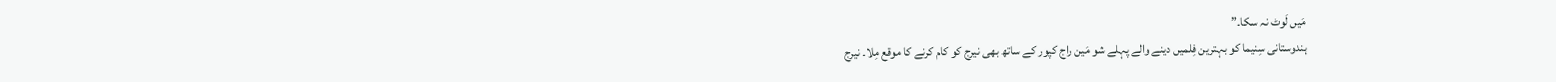مَیں لَوٹ نہ سکا۔”
ہندوستانی سِنیما کو بہترین فِلمیں دینے والے پہلے شو مَین راج کپور کے ساتھ بھی نیرج کو کام کرنے کا موقع مِلا۔ نیرج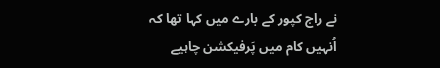نے راج کپور کے بارے میں کہا تھا کہ اُنہیں کام میں پَرفیکشن چاہیے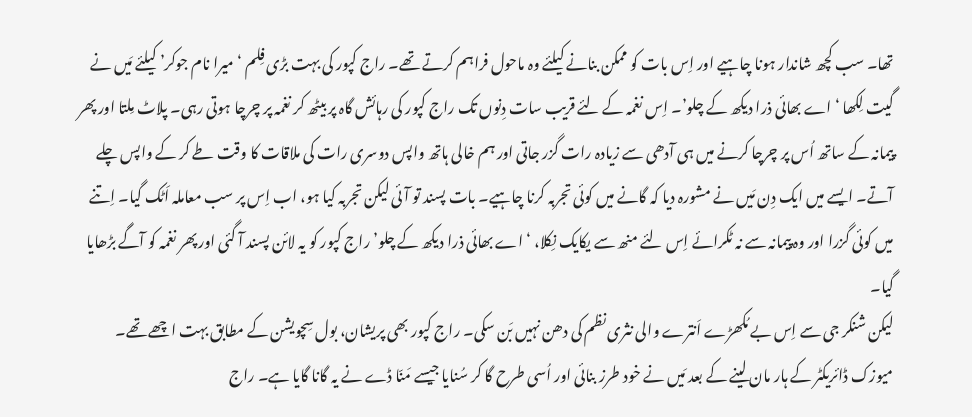تھا۔ سب کچھ شاندار ہونا چاہیے اور اِس بات کو ممکن بنانے کیلئے وہ ماحول فراہم کرتے تھے۔ راج کپور کی بہت بڑی فِلم ‘میرا نام جوکر’ کیلئے مَیں نے گیت لِکھا ‘اے بھائی ذرا دیکھ کے چلو’۔ اِس نغمہ کے لئے قریب سات دِنوں تک راج کپور کی رہائش گاہ پر بیٹھ کر نغمہ پر چرچا ہوتی رہی۔ پلاٹ مِلتا اور پھر پیمانہ کے ساتھ اُس پر چرچا کرنے میں ہی آدھی سے زیادہ رات گزر جاتی اور ہم خالی ہاتھ واپس دوسری رات کی ملاقات کا وقت طے کر کے واپس چلے آتے۔ ایسے میں ایک دِن مَیں نے مشورہ دیا کہ گانے میں کوئی تجربہ کرنا چاہیے۔ بات پسند تو آئی لیکن تجربہ کیا ہو، اب اِس پر سب معاملہ اَٹک گیا۔ اِتنے میں کوئی گزرا اور وہ پیمانہ سے نہ ٹکرائے اِس لئے منھ سے یکایک نِکلا، ‘اے بھائی ذرا دیکھ کے چلو’ راج کپور کو یہ لائن پسند آ گئی اور پھر نغمہ کو آگے بڑھایا گیا۔
لیکن شنکر جی سے اِس بے مُکھڑے اَنترے والی نثری نظم کی دھن نہیں بَن سکی۔ راج کپور بھی پریشان، بول سِچویشن کے مطابق بہت اچھے تھے۔ میوزک ڈائریکٹر کے ہار مان لینے کے بعد مَیں نے خود طرز بنائی اور اُسی طرح گا کر سُنایا جیسے مَنّا ڈے نے یہ گانا گایا ہے۔ راج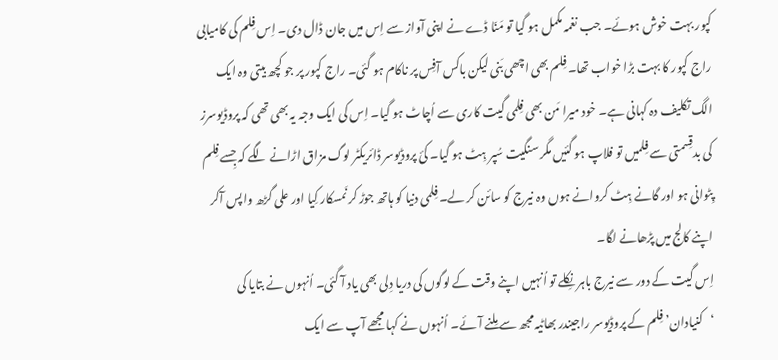کپور بہت خوش ہوئے۔ جب نغمہ مکمل ہو گیا تو مَنّا ڈے نے اپنی آواز سے اِس میں جان ڈال دی۔ اِس فِلم کی کامیابی راج کپور کا بہت بڑا خواب تھا۔ فِلم بھی اچھی بَنی لیکن باکس آفِس پر ناکام ہو گئی۔ راج کپور پر جو کچھ بیتی وہ ایک الگ تکلیف دہ کہانی ہے۔ خود میرا مَن بھی فِلمی گیت کاری سے اُچاٹ ہو گیا۔ اِس کی ایک وجہ یہ بھی تھی کہ پروڈیوسرز کی بدقِسمتی سے فِلمیں تو فلاپ ہو گئیں مگر سنگیت سُپر ہِٹ ہو گیا۔ کئ پروڈیوسر ڈائریکٹر لوگ مزاق اڑانے لگے کہ جِسے فِلم پِٹوانی ہو اور گانے ہِٹ کروانے ہوں وہ نیرج کو سائن کر لے۔ فِلمی دنیا کو ہاتھ جوڑ کر نَمسکار کِیا اور علی گڑھ واپس آکر اپنے کالج میں پڑھانے لگا۔
اِس گیت کے دور سے نیرج باہر نِکلے تو اُنہیں اپنے وقت کے لوگوں کی دریا دِلی بھی یاد آ گئی۔ اُنہوں نے بتایا کی ‘کنیادان’ فِلم کے پروڈیوسر راجیندر بھاٹیہ مجھ سے مِلنے آئے۔ اُنہوں نے کہا مجھے آپ سے ایک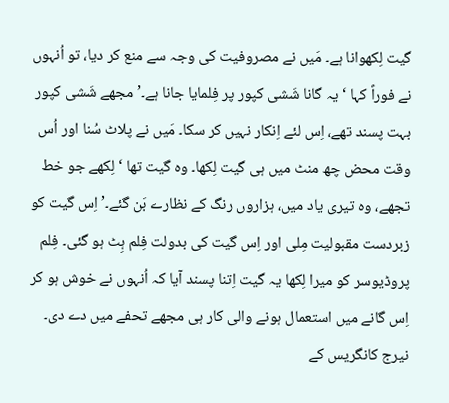گیت لِکھوانا ہے۔ مَیں نے مصروفیت کی وجہ سے منع کر دیا، تو اُنہوں نے فوراً کہا ‘یہ گانا شَشی کپور پر فِلمایا جانا ہے۔’ مجھے شَشی کپور بہت پسند تھے، اِس لئے اِنکار نہیں کر سکا۔ مَیں نے پلاٹ سُنا اور اُس وقت محض چھ منٹ میں ہی گیت لِکھا۔ وہ گیت تھا ‘لِکھے جو خط تجھے، وہ تیری یاد میں، ہزاروں رنگ کے نظارے بَن گئے۔’ اِس گیت کو زبردست مقبولیت مِلی اور اِس گیت کی بدولت فِلم ہِٹ ہو گئی۔ فِلم پروڈیوسر کو میرا لِکھا یہ گیت اِتنا پسند آیا کہ اُنہوں نے خوش ہو کر اِس گانے میں استعمال ہونے والی کار ہی مجھے تحفے میں دے دی۔
نیرج کانگریس کے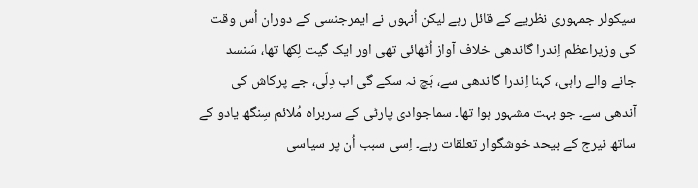سیکولر جمہوری نظریے کے قائل رہے لیکن اُنہوں نے ایمرجنسی کے دوران اُس وقت کی وزیراعظم اِندرا گاندھی خلاف آواز اُٹھائی تھی اور ایک گیت لِکھا تھا، سَنسد جانے والے راہی، کہنا اِندرا گاندھی سے، بَچ نہ سکے گی اب دِلّی، جے پرکاش کی آندھی سے۔ جو بہت مشہور ہوا تھا۔ سماجوادی پارٹی کے سربراہ مُلائم سِنگھ یادو کے ساتھ نیرج کے بیحد خوشگوار تعلقات رہے۔ اِسی سبب اُن پر سیاسی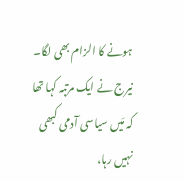ہونے کا الزام بھی لگا۔ نیرج نے ایک مرتبہ کہا تھا کہ مَیں سیاسی آدمی کبھی نہیں رہا،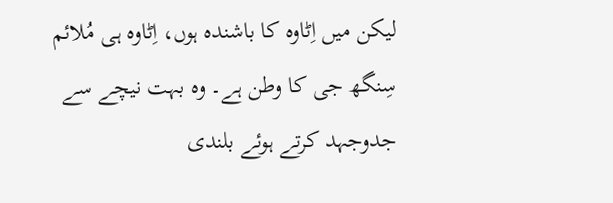لیکن میں اِٹاوہ کا باشندہ ہوں، اِٹاوہ ہی مُلائم سِنگھ جی کا وطن ہے۔ وہ بہت نیچے سے جدوجہد کرتے ہوئے بلندی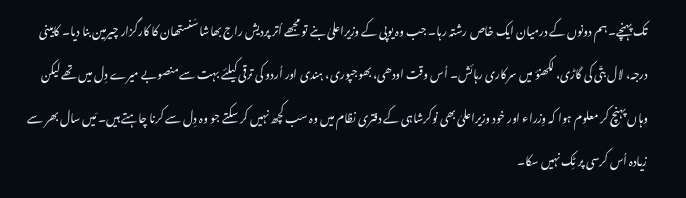تک پہنچے۔ ہم دونوں کے درمیان ایک خاص رشتہ رہا۔ جب وہ یوپی کے وزیراعلیٰ بنے تو مجھے اُتر پردیش راج بھاشا سَنستھان کا کارگزار چیرمین بنا دیا۔ کابینی درجہ، لال بتّی کی گاڑی، لکھنؤ میں سرکاری رہائش۔ اُس وقت اودھی، بھوجپوری، ہندی اور اُردو کی ترقی کیلئے بہت سے منصوبے میرے دِل میں تھے لیکن وہاں پہنچ کر معلوم ہوا کہ وِزراء اور خود وزیراعلیٰ بھی نوکرشاہی کے دفتری نظام میں وہ سب کچھ نہیں کر سکتے جو وہ دِل سے کرنا چاہتے ہیں۔ مَیں سال بھر سے زیادہ اُس کرسی پر ٹِک نہیں سکا۔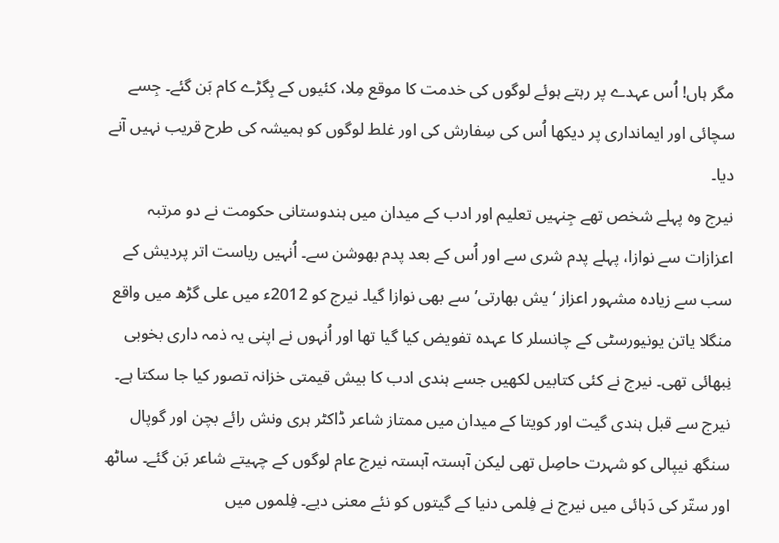مگر ہاں! اُس عہدے پر رہتے ہوئے لوگوں کی خدمت کا موقع مِلا، کئیوں کے بِگڑے کام بَن گئے۔ جِسے سچائی اور ایمانداری پر دیکھا اُس کی سِفارش کی اور غلط لوگوں کو ہمیشہ کی طرح قریب نہیں آنے دیا۔
نیرج وہ پہلے شخص تھے جِنہیں تعلیم اور ادب کے میدان میں ہندوستانی حکومت نے دو مرتبہ اعزازات سے نوازا، پہلے پدم شری سے اور اُس کے بعد پدم بھوشن سے۔ اُنہیں ریاست اتر پردیش کے سب سے زیادہ مشہور اعزاز ‘یش بھارتی’ سے بھی نوازا گیا۔ نیرج کو 2012ء میں علی گڑھ میں واقع منگلا یاتن یونیورسٹی کے چانسلر کا عہدہ تفویض کیا گیا تھا اور اُنہوں نے اپنی یہ ذمہ داری بخوبی نِبھائی تھی۔ نیرج نے کئی کتابیں لکھیں جسے ہندی ادب کا بیش قیمتی خزانہ تصور کیا جا سکتا ہے۔ نیرج سے قبل ہندی گیت اور کویتا کے میدان میں ممتاز شاعر ڈاکٹر ہری ونش رائے بچن اور گوپال سنگھ نیپالی کو شہرت حاصِل تھی لیکن آہستہ آہستہ نیرج عام لوگوں کے چہیتے شاعر بَن گئے۔ ساٹھ اور ستّر کی دَہائی میں نیرج نے فِلمی دنیا کے گیتوں کو نئے معنی دیے۔ فِلموں میں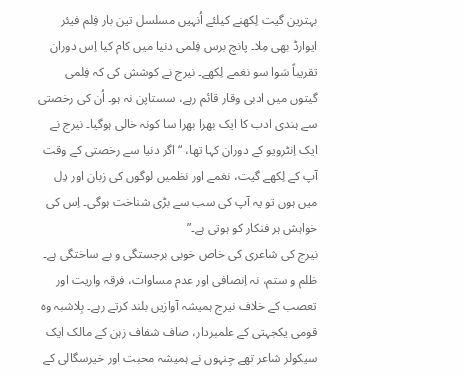بہترین گیت لِکھنے کیلئے اُنہیں مسلسل تین بار فِلم فیئر ایوارڈ بھی مِلا۔ پانچ برس فِلمی دنیا میں کام کیا اِس دوران تقریباً سَوا سو نغمے لِکھے۔ نیرج نے کوشش کی کہ فِلمی گیتوں میں ادبی وقار قائم رہے، سستاپن نہ ہو۔ اُن کی رخصتی سے ہندی ادب کا ایک بھرا بھرا سا کونہ خالی ہوگیا۔ نیرج نے ایک اِنٹرویو کے دوران کہا تھا، “اگر دنیا سے رخصتی کے وقت آپ کے لِکھے گیت، نغمے اور نظمیں لوگوں کی زبان اور دِل میں ہوں تو یہ آپ کی سب سے بڑی شناخت ہوگی۔ اِس کی خواہش ہر فنکار کو ہوتی ہے۔”
نیرج کی شاعری کی خاص خوبی برجستگی و بے ساختگی ہے۔ ظلم و ستم، نہ اِنصافی اور عدم مساوات، فرقہ واریت اور تعصب کے خلاف نیرج ہمیشہ آوازیں بلند کرتے رہے۔ بِلاشبہ وہ قومی یکجہتی کے علمبردار، صاف شفاف زہن کے مالک ایک سیکولر شاعر تھے جِنہوں نے ہمیشہ محبت اور خیرسگالی کے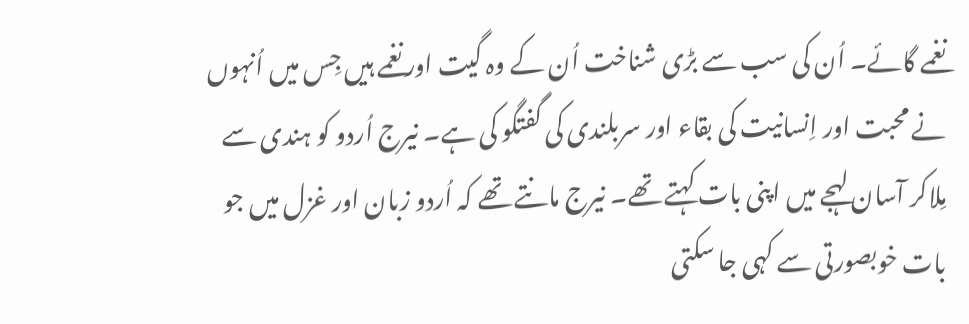نغمے گائے۔ اُن کی سب سے بڑی شناخت اُن کے وہ گیت اور نغمے ہیں جِس میں اُنہوں نے محبت اور اِنسانیت کی بقاء اور سربلندی کی گفتگو کی ہے۔ نیرج اُردو کو ہندی سے مِلاکر آسان لہجے میں اپنی بات کہتے تھے۔ نیرج مانتے تھے کہ اُردو زبان اور غزل میں جو بات خوبصورتی سے کہی جا سکتی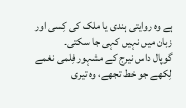ہے وہ روایتی ہندی یا ملک کی کِسی اور زبان میں نہیں کہی جا سکتی۔
گوپال داس نیرج کے مشہور فِلمی نغمے
لِکھے جو خط تجھے، وہ تیری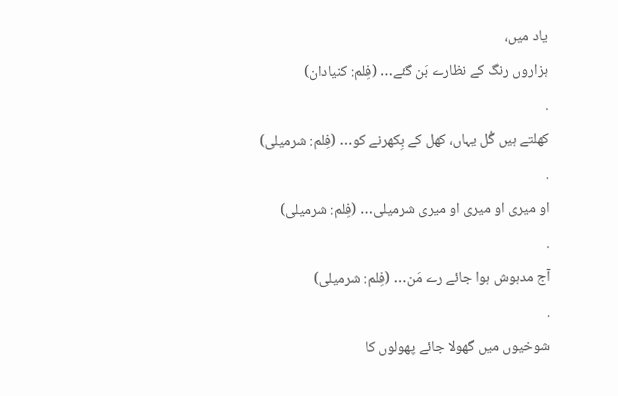یاد میں،
ہزاروں رنگ کے نظارے بَن گئے… (فِلم: کنیادان)
.
کھلتے ہیں گُل یہاں، کھل کے بِکھرنے کو… (فِلم: شرمیلی)
.
او میری او میری او میری شرمیلی… (فِلم: شرمیلی)
.
آج مدہوش ہوا جائے رے مَن… (فِلم: شرمیلی)
.
شوخیوں میں گھولا جائے پھولوں کا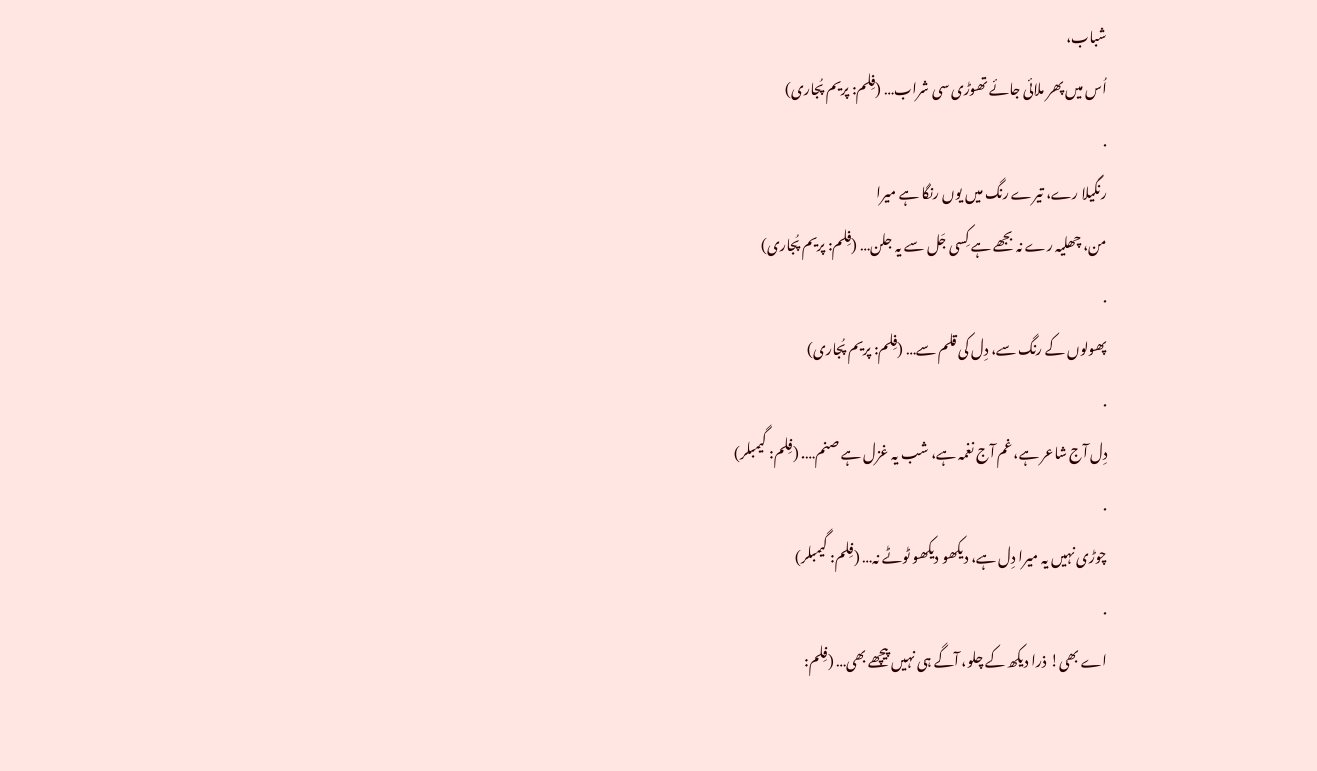شباب،
اُس میں پھر ملائی جائے تھوڑی سی شراب… (فِلم: پریم پُجاری)
.
رنگیلا رے، تیرے رنگ میں یوں رنگا ہے میرا
من، چھلیہ رے نہ بجھے ہے کِسی جَل سے یہ جلن… (فِلم: پریم پُجاری)
.
پھولوں کے رنگ سے، دِل کی قلم سے… (فِلم: پریم پُجاری)
.
دِل آج شاعر ہے، غم آج نغمہ ہے، شب یہ غزل ہے صنم…. (فِلم: گیمبلر)
.
چوڑی نہیں یہ میرا دِل ہے، دیکھو دیکھو ٹوٹے نہ… (فِلم: گیمبلر)
.
اے بھی! ذرا دیکھ کے چلو، آگے ہی نہیں پیچھے بھی… (فِلم: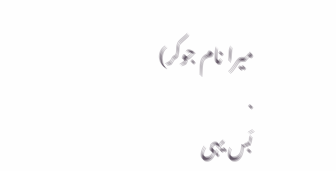میرا نام جوکر)
.
بَس یہی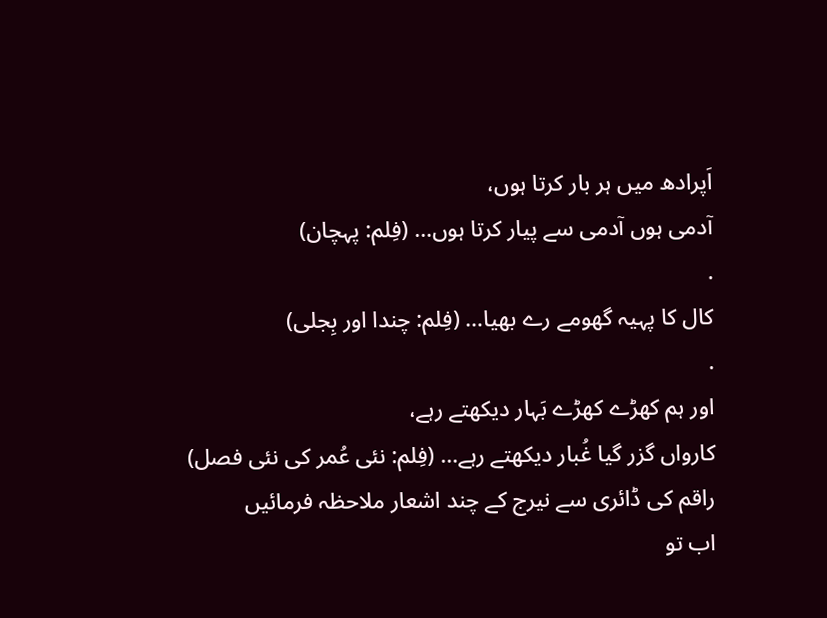اَپرادھ میں ہر بار کرتا ہوں،
آدمی ہوں آدمی سے پیار کرتا ہوں… (فِلم: پہچان)
.
کال کا پہیہ گھومے رے بھیا… (فِلم: چندا اور بِجلی)
.
اور ہم کھڑے کھڑے بَہار دیکھتے رہے،
کارواں گزر گیا غُبار دیکھتے رہے… (فِلم: نئی عُمر کی نئی فصل)
راقم کی ڈائری سے نیرج کے چند اشعار ملاحظہ فرمائیں
اب تو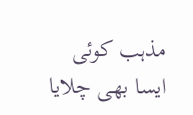مذہب کوئی ایسا بھی چلایا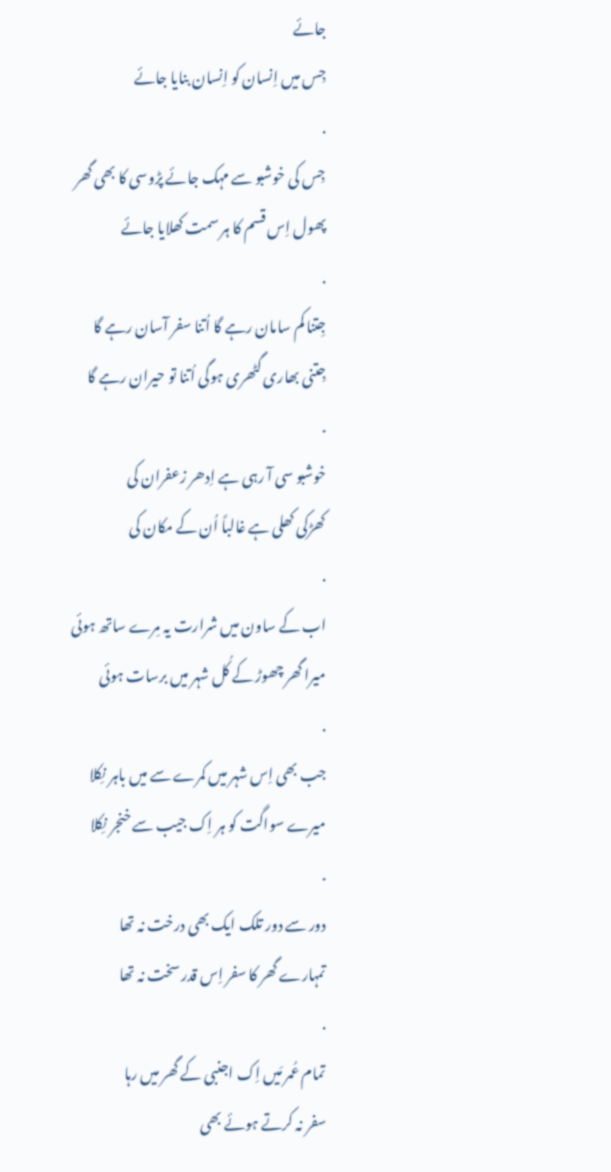جائے
جِس میں اِنسان کو اِنسان بنایا جائے
.
جِس کی خوشبو سے مہک جائے پڑوسی کا بھی گھر
پھول اِس قسم کا ہر سمت کھلایا جائے
.
جِتنا کم سامان رہے گا اُتنا سفر آسان رہے گا
جِتنی بھاری گٹھری ہوگی اُتنا تو حیران رہے گا
.
خوشبو سی آ رہی ہے اِدھر زعفران کی
کھڑکی کھلی ہے غالباً اُن کے مکان کی
.
اب کے ساون میں شرارت یہ مِرے ساتھ ہوئی
میرا گھر چھوڑ کے کُل شہر میں برسات ہوئی
.
جب بھی اِس شہر میں کمرے سے میں باہر نِکلا
میرے سواگت کو ہر اِک جیب سے خنجر نِکلا
.
دور سے دور تلک ایک بھی درخت نہ تھا
تمہارے گھر کا سفر اِس قدر سخت نہ تھا
.
تمام عُمر مَیں اِک اجنبی کے گھر میں رہا
سفر نہ کرتے ہوئے بھی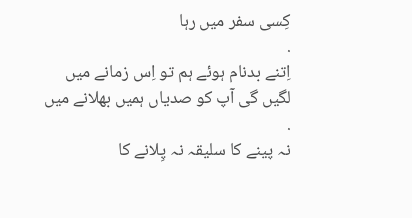کِسی سفر میں رہا
.
اِتنے بدنام ہوئے ہم تو اِس زمانے میں
لگیں گی آپ کو صدیاں ہمیں بھلانے میں
.
نہ پینے کا سلیقہ نہ پِلانے کا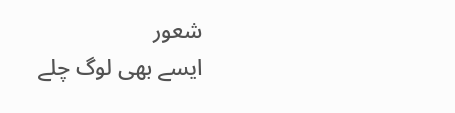شعور
ایسے بھی لوگ چلے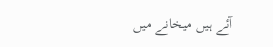آئے ہیں میخانے میں